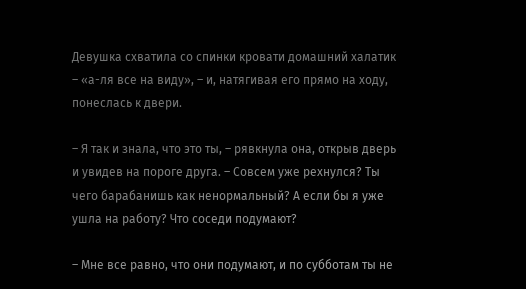Девушка схватила со спинки кровати домашний халатик – «а-ля все на виду», – и, натягивая его прямо на ходу, понеслась к двери.

– Я так и знала, что это ты, – рявкнула она, открыв дверь и увидев на пороге друга. – Совсем уже рехнулся? Ты чего барабанишь как ненормальный? А если бы я уже ушла на работу? Что соседи подумают?

– Мне все равно, что они подумают, и по субботам ты не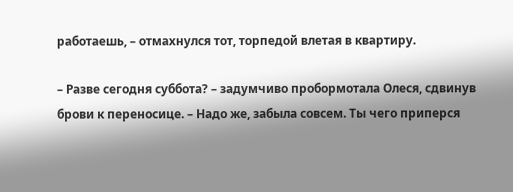работаешь, – отмахнулся тот, торпедой влетая в квартиру.

– Разве сегодня суббота? – задумчиво пробормотала Олеся, сдвинув брови к переносице. – Надо же, забыла совсем. Ты чего приперся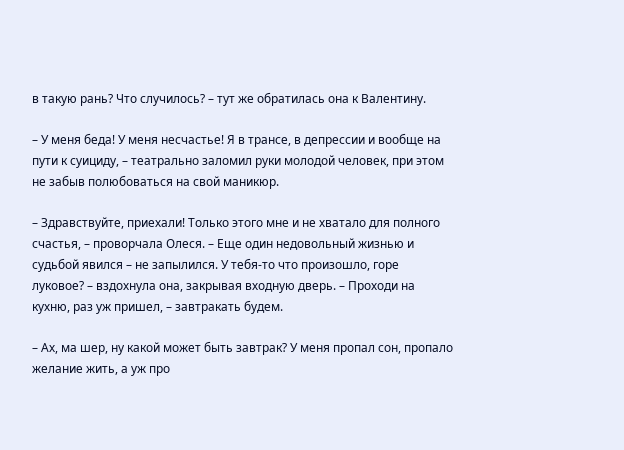в такую рань? Что случилось? – тут же обратилась она к Валентину.

– У меня беда! У меня несчастье! Я в трансе, в депрессии и вообще на пути к суициду, – театрально заломил руки молодой человек, при этом не забыв полюбоваться на свой маникюр.

– Здравствуйте, приехали! Только этого мне и не хватало для полного счастья, – проворчала Олеся. – Еще один недовольный жизнью и судьбой явился – не запылился. У тебя-то что произошло, горе луковое? – вздохнула она, закрывая входную дверь. – Проходи на кухню, раз уж пришел, – завтракать будем.

– Ах, ма шер, ну какой может быть завтрак? У меня пропал сон, пропало желание жить, а уж про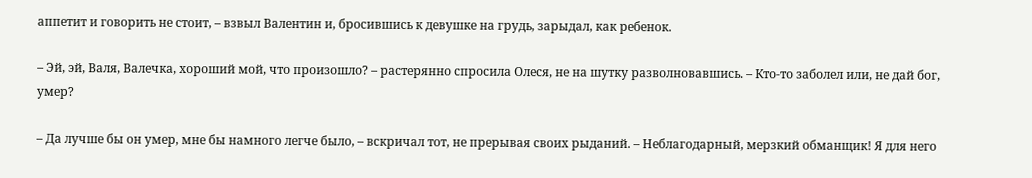аппетит и говорить не стоит, – взвыл Валентин и, бросившись к девушке на грудь, зарыдал, как ребенок.

– Эй, эй, Валя, Валечка, хороший мой, что произошло? – растерянно спросила Олеся, не на шутку разволновавшись. – Кто-то заболел или, не дай бог, умер?

– Да лучше бы он умер, мне бы намного легче было, – вскричал тот, не прерывая своих рыданий. – Неблагодарный, мерзкий обманщик! Я для него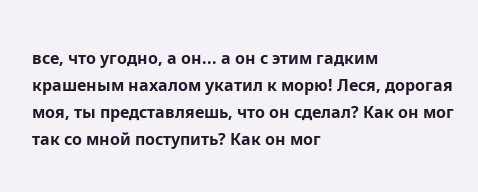все, что угодно, а он... а он с этим гадким крашеным нахалом укатил к морю! Леся, дорогая моя, ты представляешь, что он сделал? Как он мог так со мной поступить? Как он мог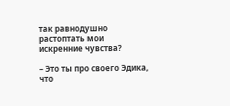так равнодушно растоптать мои искренние чувства?

– Это ты про своего Эдика, что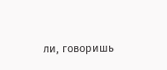ли, говоришь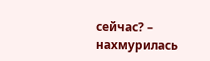сейчас? – нахмурилась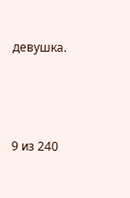девушка.



9 из 240